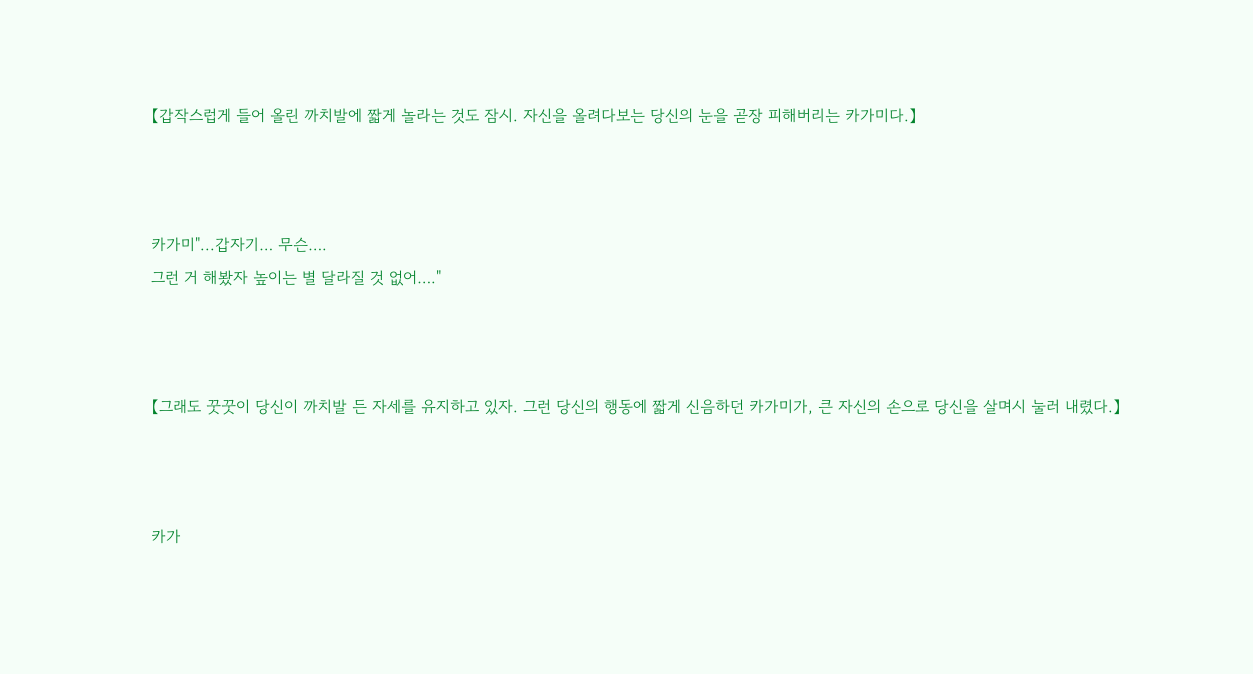【갑작스럽게 들어 올린 까치발에 짧게 놀라는 것도 잠시. 자신을 올려다보는 당신의 눈을 곧장 피해버리는 카가미다.】



카가미"...갑자기… 무슨….
그런 거 해봤자 높이는 별 달라질 것 없어…."



【그래도 꿋꿋이 당신이 까치발 든 자세를 유지하고 있자. 그런 당신의 행동에 짧게 신음하던 카가미가, 큰 자신의 손으로 당신을 살며시 눌러 내렸다.】



카가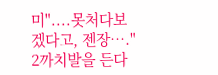미"....못처다보겠다고, 젠장…."
2까치발을 든다